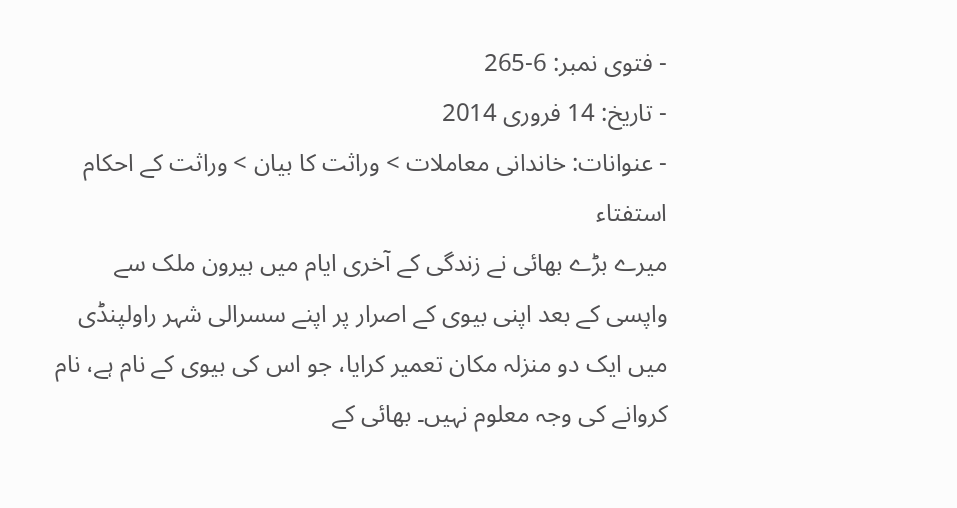- فتوی نمبر: 6-265
- تاریخ: 14 فروری 2014
- عنوانات: خاندانی معاملات > وراثت کا بیان > وراثت کے احکام
استفتاء
میرے بڑے بھائی نے زندگی کے آخری ایام میں بیرون ملک سے واپسی کے بعد اپنی بیوی کے اصرار پر اپنے سسرالی شہر راولپنڈی میں ایک دو منزلہ مکان تعمیر کرایا، جو اس کی بیوی کے نام ہے، نام کروانے کی وجہ معلوم نہیں۔ بھائی کے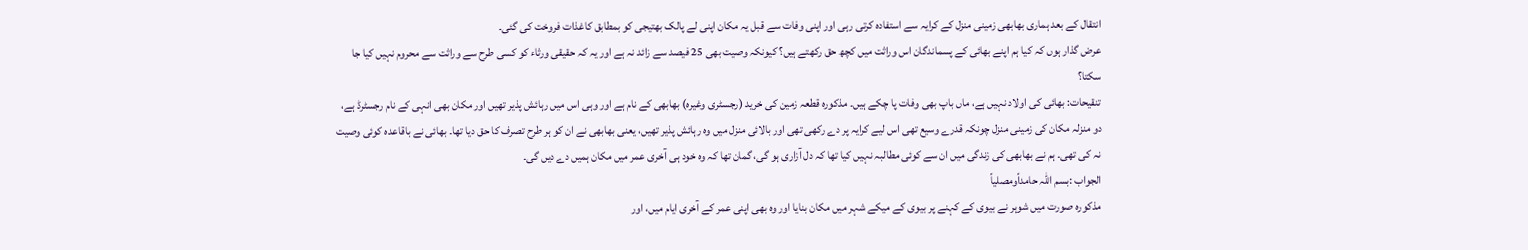انتقال کے بعد ہماری بھابھی زمینی منزل کے کرایہ سے استفادہ کرتی رہی اور اپنی وفات سے قبل یہ مکان اپنی لے پالک بھتیجی کو بمطابق کاغذات فروخت کی گئی۔
عرض گذار ہوں کہ کیا ہم اپنے بھائی کے پسماندگان اس وراثت میں کچھ حق رکھتے ہیں؟ کیونکہ وصیت بھی 25 فیصد سے زائد نہ ہے اور یہ کہ حقیقی ورثاء کو کسی طرح سے وراثت سے محروم نہیں کیا جا سکتا؟
تنقیحات: بھائی کی اولاد نہیں ہے، ماں باپ بھی وفات پا چکے ہیں۔ مذکورہ قطعہ زمین کی خرید (رجسٹری وغیرہ) بھابھی کے نام ہے اور وہی اس میں رہائش پذیر تھیں اور مکان بھی انہی کے نام رجسٹرڈ ہے، دو منزلہ مکان کی زمینی منزل چونکہ قدرے وسیع تھی اس لیے کرایہ پر دے رکھی تھی اور بالائی منزل میں وہ رہائش پذیر تھیں، یعنی بھابھی نے ان کو ہر طرح تصرف کا حق دیا تھا۔ بھائی نے باقاعدہ کوئی وصیت نہ کی تھی۔ ہم نے بھابھی کی زندگی میں ان سے کوئی مطالبہ نہیں کیا تھا کہ دل آزاری ہو گی، گمان تھا کہ وہ خود ہی آخری عمر میں مکان ہمیں دے دیں گی۔
الجواب :بسم اللہ حامداًومصلیاً
مذکورہ صورت میں شوہر نے بیوی کے کہنے پر بیوی کے میکے شہر میں مکان بنایا اور وہ بھی اپنی عمر کے آخری ایام میں، اور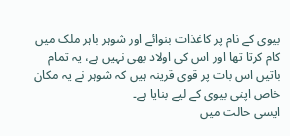بیوی کے نام پر کاغذات بنوائے اور شوہر باہر ملک میں کام کرتا تھا اور اس کی اولاد بھی نہیں ہے، یہ تمام باتیں اس بات پر قوی قرینہ ہیں کہ شوہر نے یہ مکان خاص اپنی بیوی کے لیے بنایا ہے۔
ایسی حالت میں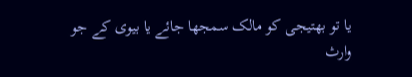یا تو بھتیجی کو مالک سمجھا جائے یا بیوی کے جو وارث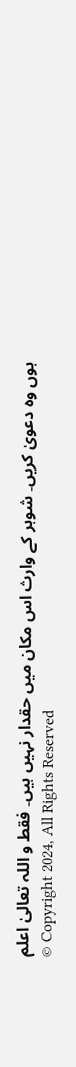ہوں وہ دعویٰ کریں۔ شوہر کے وارث اس مکان میں حقدار نہیں ہیں۔ فقط و اللہ تعالیٰ اعلم
© Copyright 2024, All Rights Reserved